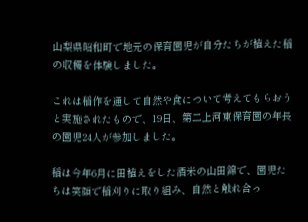山梨県昭和町で地元の保育園児が自分たちが植えた稲の収穫を体験しました。

これは稲作を通して自然や食について考えてもらおうと実施されたもので、19日、第二上河東保育園の年長の園児24人が参加しました。

稲は今年6月に田植えをした酒米の山田錦で、園児たちは笑顔で稲刈りに取り組み、自然と触れ合っ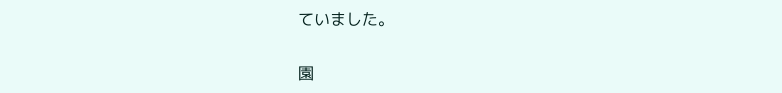ていました。

園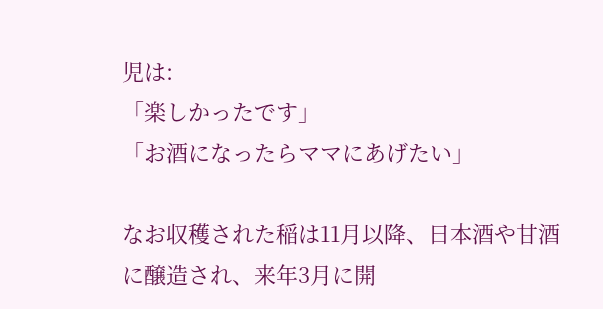児は:
「楽しかったです」
「お酒になったらママにあげたい」

なお収穫された稲は11月以降、日本酒や甘酒に醸造され、来年3月に開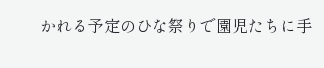かれる予定のひな祭りで園児たちに手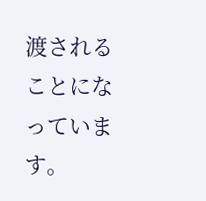渡されることになっています。